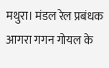मथुरा। मंडल रेल प्रबंधक आगरा गगन गोयल के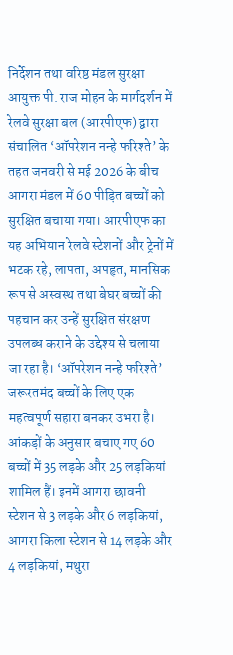निर्देशन तथा वरिष्ठ मंडल सुरक्षा आयुक्त पी. राज मोहन के मार्गदर्शन में रेलवे सुरक्षा बल (आरपीएफ) द्वारा संचालित ‘ऑपरेशन नन्हे फरिश्ते’ के तहत जनवरी से मई 2026 के बीच आगरा मंडल में 60 पीड़ित बच्चों को सुरक्षित बचाया गया। आरपीएफ का यह अभियान रेलवे स्टेशनों और ट्रेनों में भटक रहे, लापता, अपहृत, मानसिक रूप से अस्वस्थ तथा बेघर बच्चों की पहचान कर उन्हें सुरक्षित संरक्षण उपलब्ध कराने के उद्देश्य से चलाया जा रहा है। ‘ऑपरेशन नन्हे फरिश्ते’ जरूरतमंद बच्चों के लिए एक महत्वपूर्ण सहारा बनकर उभरा है।
आंकड़ों के अनुसार बचाए गए 60 बच्चों में 35 लड़के और 25 लड़कियां शामिल हैं। इनमें आगरा छावनी स्टेशन से 3 लड़के और 6 लड़कियां, आगरा किला स्टेशन से 14 लड़के और 4 लड़कियां, मथुरा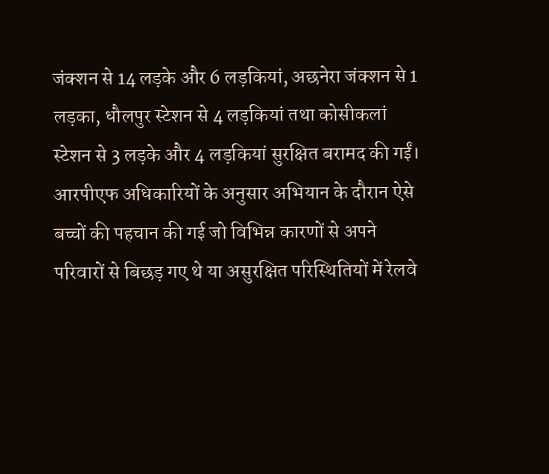जंक्शन से 14 लड़के और 6 लड़कियां, अछनेरा जंक्शन से 1 लड़का, धौलपुर स्टेशन से 4 लड़कियां तथा कोसीकलां स्टेशन से 3 लड़के और 4 लड़कियां सुरक्षित बरामद की गईं। आरपीएफ अधिकारियों के अनुसार अभियान के दौरान ऐसे बच्चों की पहचान की गई जो विभिन्न कारणों से अपने परिवारों से बिछड़ गए थे या असुरक्षित परिस्थितियों में रेलवे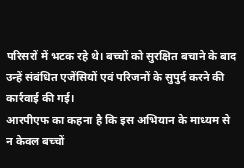परिसरों में भटक रहे थे। बच्चों को सुरक्षित बचाने के बाद उन्हें संबंधित एजेंसियों एवं परिजनों के सुपुर्द करने की कार्रवाई की गई।
आरपीएफ का कहना है कि इस अभियान के माध्यम से न केवल बच्चों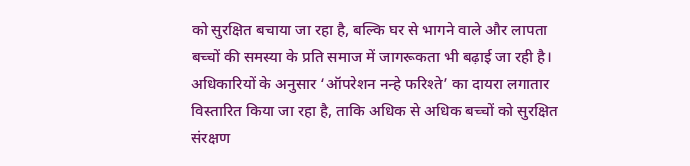को सुरक्षित बचाया जा रहा है, बल्कि घर से भागने वाले और लापता बच्चों की समस्या के प्रति समाज में जागरूकता भी बढ़ाई जा रही है। अधिकारियों के अनुसार ‘ऑपरेशन नन्हे फरिश्ते’ का दायरा लगातार विस्तारित किया जा रहा है, ताकि अधिक से अधिक बच्चों को सुरक्षित संरक्षण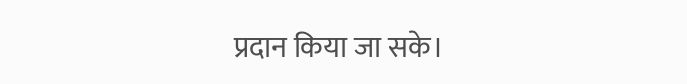प्रदान किया जा सके।